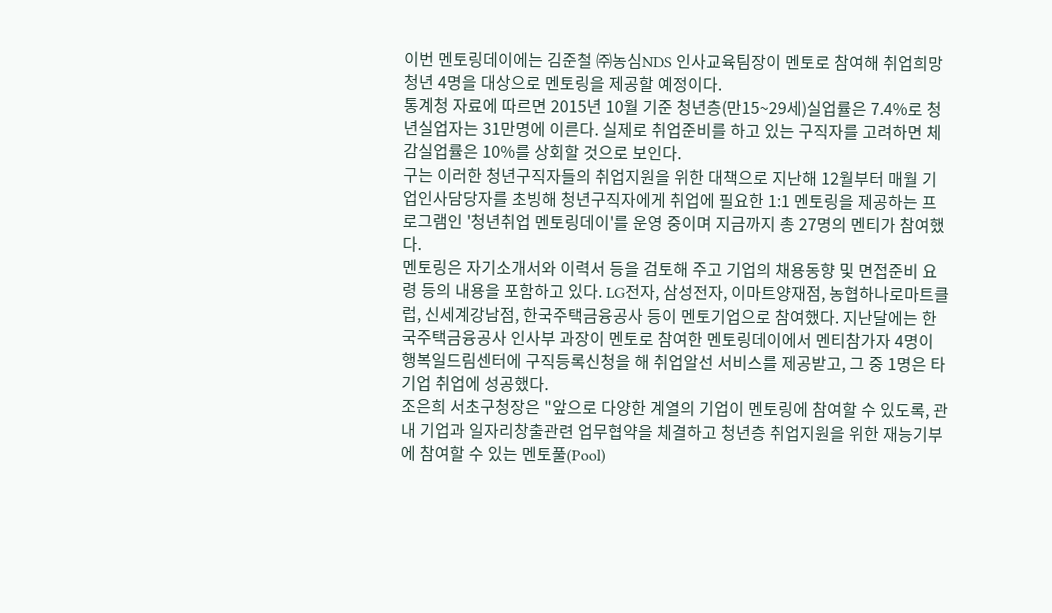이번 멘토링데이에는 김준철 ㈜농심NDS 인사교육팀장이 멘토로 참여해 취업희망청년 4명을 대상으로 멘토링을 제공할 예정이다.
통계청 자료에 따르면 2015년 10월 기준 청년층(만15~29세)실업률은 7.4%로 청년실업자는 31만명에 이른다. 실제로 취업준비를 하고 있는 구직자를 고려하면 체감실업률은 10%를 상회할 것으로 보인다.
구는 이러한 청년구직자들의 취업지원을 위한 대책으로 지난해 12월부터 매월 기업인사담당자를 초빙해 청년구직자에게 취업에 필요한 1:1 멘토링을 제공하는 프로그램인 '청년취업 멘토링데이'를 운영 중이며 지금까지 총 27명의 멘티가 참여했다.
멘토링은 자기소개서와 이력서 등을 검토해 주고 기업의 채용동향 및 면접준비 요령 등의 내용을 포함하고 있다. LG전자, 삼성전자, 이마트양재점, 농협하나로마트클럽, 신세계강남점, 한국주택금융공사 등이 멘토기업으로 참여했다. 지난달에는 한국주택금융공사 인사부 과장이 멘토로 참여한 멘토링데이에서 멘티참가자 4명이 행복일드림센터에 구직등록신청을 해 취업알선 서비스를 제공받고, 그 중 1명은 타기업 취업에 성공했다.
조은희 서초구청장은 "앞으로 다양한 계열의 기업이 멘토링에 참여할 수 있도록, 관내 기업과 일자리창출관련 업무협약을 체결하고 청년층 취업지원을 위한 재능기부에 참여할 수 있는 멘토풀(Pool)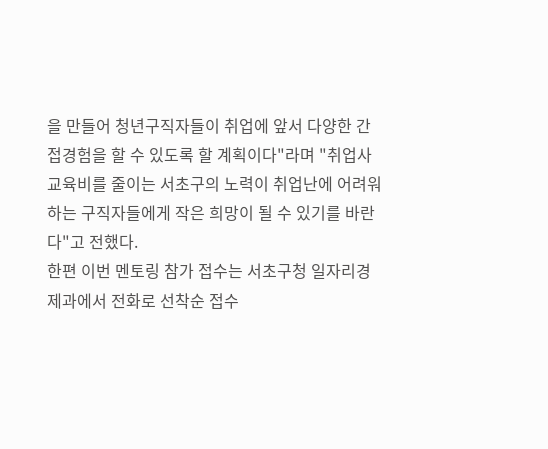을 만들어 청년구직자들이 취업에 앞서 다양한 간접경험을 할 수 있도록 할 계획이다"라며 "취업사교육비를 줄이는 서초구의 노력이 취업난에 어려워하는 구직자들에게 작은 희망이 될 수 있기를 바란다"고 전했다.
한편 이번 멘토링 참가 접수는 서초구청 일자리경제과에서 전화로 선착순 접수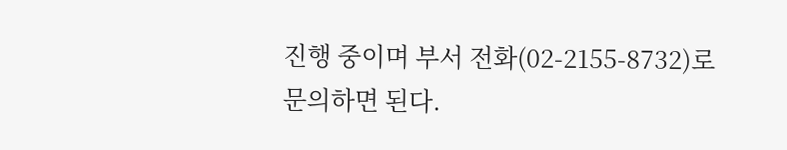진행 중이며 부서 전화(02-2155-8732)로 문의하면 된다.